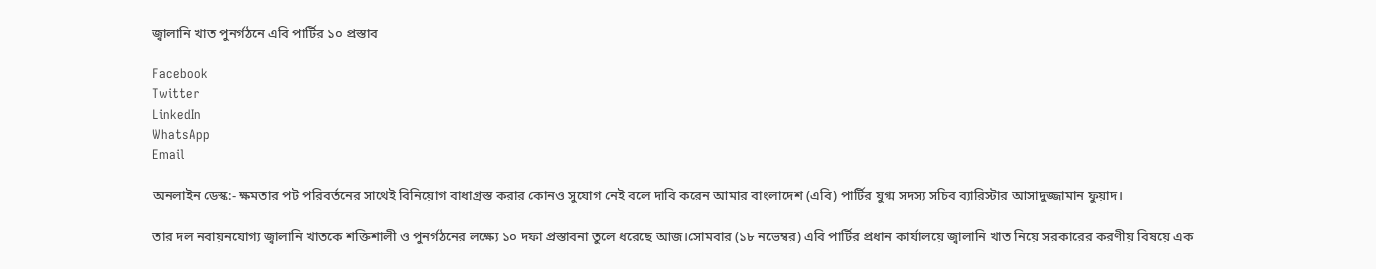জ্বালানি খাত পুনর্গঠনে এবি পার্টির ১০ প্রস্তাব

Facebook
Twitter
LinkedIn
WhatsApp
Email

অনলাইন ডেস্ক:- ক্ষমতার পট পরিবর্তনের সাথেই বিনিয়োগ বাধাগ্রস্ত করার কোনও সুযোগ নেই বলে দাবি করেন আমার বাংলাদেশ (এবি) পার্টির যুগ্ম সদস্য সচিব ব্যারিস্টার আসাদুজ্জামান ফুয়াদ।

তার দল নবায়নযোগ্য জ্বালানি খাতকে শক্তিশালী ও পুনর্গঠনের লক্ষ্যে ১০ দফা প্রস্তাবনা তুলে ধরেছে আজ।সোমবার (১৮ নভেম্বর) এবি পার্টির প্রধান কার্যালয়ে জ্বালানি খাত নিয়ে সরকারের করণীয় বিষয়ে এক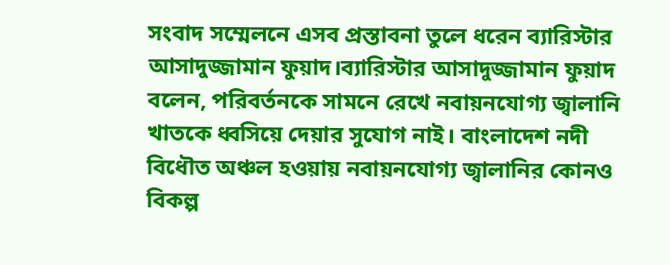সংবাদ সম্মেলনে এসব প্রস্তাবনা তুলে ধরেন ব্যারিস্টার আসাদুজ্জামান ফুয়াদ।ব্যারিস্টার আসাদুজ্জামান ফুয়াদ বলেন, পরিবর্তনকে সামনে রেখে নবায়নযোগ্য জ্বালানি খাতকে ধ্বসিয়ে দেয়ার সুযোগ নাই। বাংলাদেশ নদী বিধৌত অঞ্চল হওয়ায় নবায়নযোগ্য জ্বালানির কোনও বিকল্প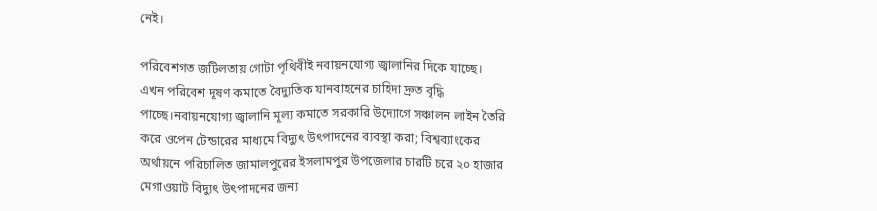নেই।

পরিবেশগত জটিলতায় গোটা পৃথিবীই নবায়নযোগ্য জ্বালানির দিকে যাচ্ছে। এখন পরিবেশ দূষণ কমাতে বৈদ্যুতিক যানবাহনের চাহিদা দ্রুত বৃদ্ধি পাচ্ছে।নবায়নযোগ্য জ্বালানি মূল্য কমাতে সরকারি উদ্যোগে সঞ্চালন লাইন তৈরি করে ওপেন টেন্ডারের মাধ্যমে বিদ্যুৎ উৎপাদনের ব্যবস্থা করা; বিশ্বব্যাংকের অর্থায়নে পরিচালিত জামালপুরের ইসলামপুর উপজেলার চারটি চরে ২০ হাজার মেগাওয়াট বিদ্যুৎ উৎপাদনের জন্য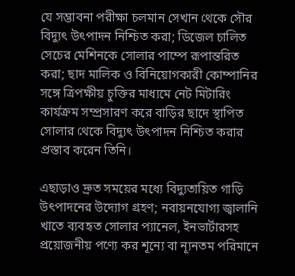যে সম্ভাবনা পরীক্ষা চলমান সেখান থেকে সৌর বিদ্যুৎ উৎপাদন নিশ্চিত করা; ডিজেল চালিত সেচের মেশিনকে সোলার পাম্পে রূপান্তরিত করা; ছাদ মালিক ও বিনিয়োগকারী কোম্পানির সঙ্গে ত্রিপক্ষীয় চুক্তির মাধ্যমে নেট মিটারিং কার্যক্রম সম্প্রসারণ করে বাড়ির ছাদে স্থাপিত সোলার থেকে বিদ্যুৎ উৎপাদন নিশ্চিত করার প্রস্তাব করেন তিনি।

এছাড়াও দ্রুত সময়ের মধ্যে বিদ্যুতায়িত গাড়ি উৎপাদনের উদ্যোগ গ্রহণ; নবায়নযোগ্য জ্বালানি খাতে ব্যবহৃত সোলার প্যানেল, ইনভার্টারসহ প্রয়োজনীয় পণ্যে কর শূন্যে বা ন্যূনতম পরিমানে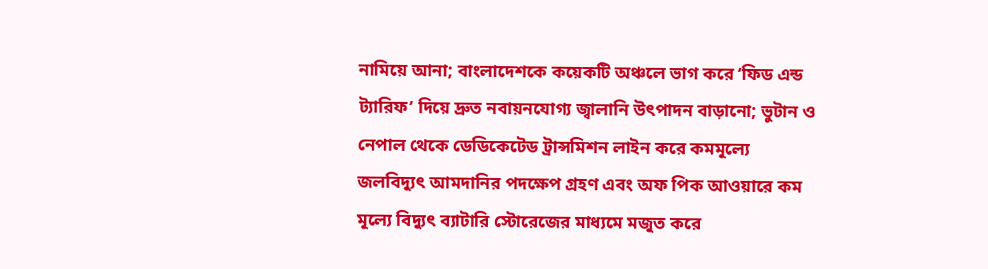নামিয়ে আনা; বাংলাদেশকে কয়েকটি অঞ্চলে ভাগ করে ‘ফিড এন্ড ট্যারিফ’ দিয়ে দ্রুত নবায়নযোগ্য জ্বালানি উৎপাদন বাড়ানো; ভুটান ও নেপাল থেকে ডেডিকেটেড ট্রান্সমিশন লাইন করে কমমূল্যে জলবিদ্যুৎ আমদানির পদক্ষেপ গ্রহণ এবং অফ পিক আওয়ারে কম মূল্যে বিদ্যুৎ ব্যাটারি স্টোরেজের মাধ্যমে মজুত করে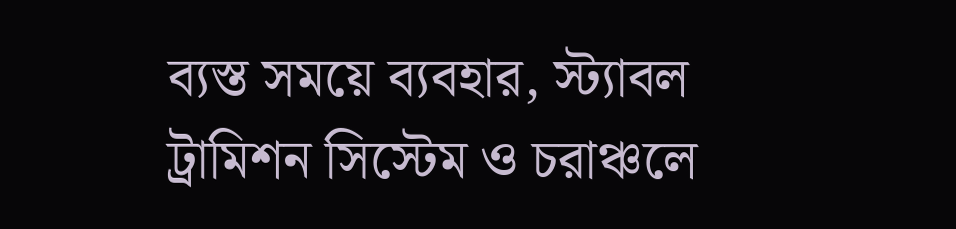ব্যস্ত সময়ে ব্যবহার, স্ট্যাবল ট্রামিশন সিস্টেম ও চরাঞ্চলে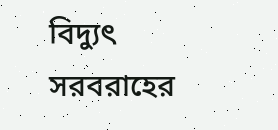বিদ্যুৎ সরবরাহের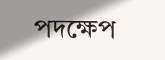পদক্ষেপ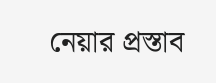নেয়ার প্রস্তাব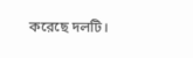করেছে দলটি।